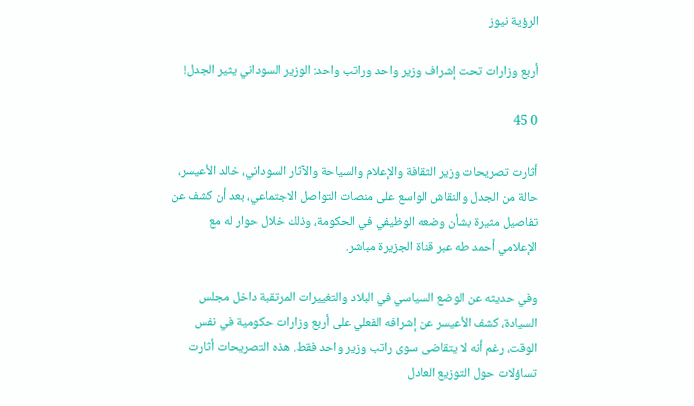الرؤية نيوز

أربع وزارات تحت إشراف وزير واحد وراتب واحد: الوزير السوداني يثير الجدل!

0 45

أثارت تصريحات وزير الثقافة والإعلام والسياحة والآثار السوداني، خالد الأعيسر، حالة من الجدل والنقاش الواسع على منصات التواصل الاجتماعي، بعد أن كشف عن تفاصيل مثيرة بشأن وضعه الوظيفي في الحكومة، وذلك خلال حوار له مع الإعلامي أحمد طه عبر قناة الجزيرة مباشر.

وفي حديثه عن الوضع السياسي في البلاد والتغييرات المرتقبة داخل مجلس السيادة، كشف الأعيسر عن إشرافه الفعلي على أربع وزارات حكومية في نفس الوقت، رغم أنه لا يتقاضى سوى راتب وزير واحد فقط. هذه التصريحات أثارت تساؤلات حول التوزيع العادل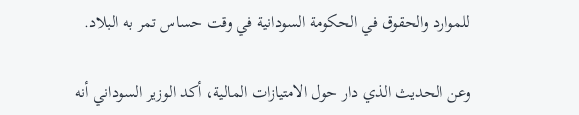للموارد والحقوق في الحكومة السودانية في وقت حساس تمر به البلاد.

وعن الحديث الذي دار حول الامتيازات المالية، أكد الوزير السوداني أنه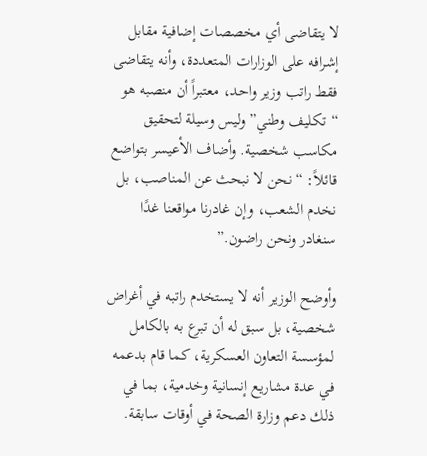لا يتقاضى أي مخصصات إضافية مقابل إشرافه على الوزارات المتعددة، وأنه يتقاضى فقط راتب وزير واحد، معتبراً أن منصبه هو “تكليف وطني” وليس وسيلة لتحقيق مكاسب شخصية. وأضاف الأعيسر بتواضع قائلاً: “نحن لا نبحث عن المناصب، بل نخدم الشعب، وإن غادرنا مواقعنا غدًا سنغادر ونحن راضون.”

وأوضح الوزير أنه لا يستخدم راتبه في أغراض شخصية، بل سبق له أن تبرع به بالكامل لمؤسسة التعاون العسكرية، كما قام بدعمه في عدة مشاريع إنسانية وخدمية، بما في ذلك دعم وزارة الصحة في أوقات سابقة.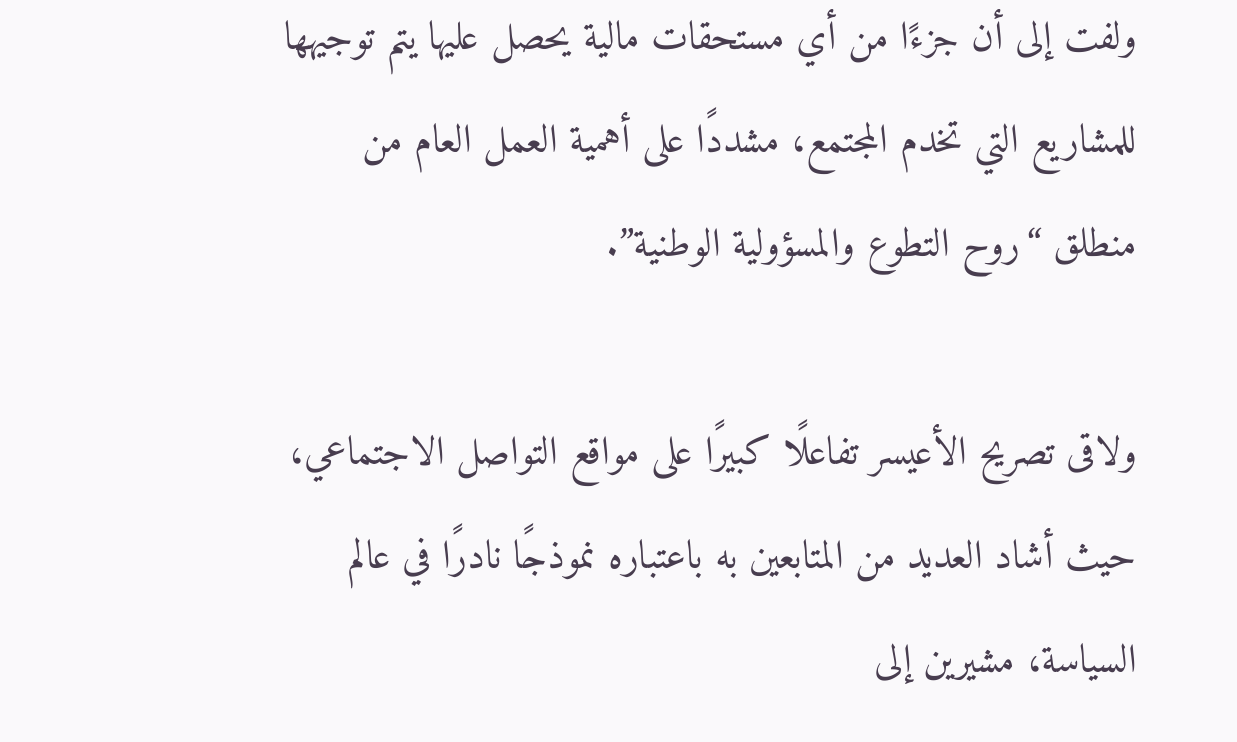ولفت إلى أن جزءًا من أي مستحقات مالية يحصل عليها يتم توجيهها للمشاريع التي تخدم المجتمع، مشددًا على أهمية العمل العام من منطلق “روح التطوع والمسؤولية الوطنية”.

ولاقى تصريح الأعيسر تفاعلًا كبيرًا على مواقع التواصل الاجتماعي، حيث أشاد العديد من المتابعين به باعتباره نموذجًا نادرًا في عالم السياسة، مشيرين إلى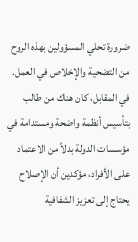ضرورة تحلي المسؤولين بهذه الروح من التضحية والإخلاص في العمل. في المقابل، كان هناك من طالب بتأسيس أنظمة واضحة ومستدامة في مؤسسات الدولة بدلاً من الاعتماد على الأفراد، مؤكدين أن الإصلاح يحتاج إلى تعزيز الشفافية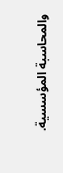والمحاسبة المؤسسية.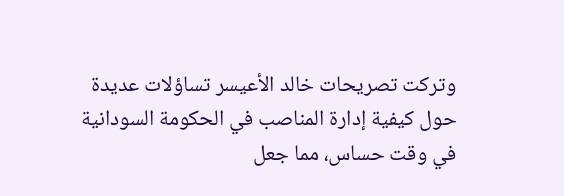وتركت تصريحات خالد الأعيسر تساؤلات عديدة حول كيفية إدارة المناصب في الحكومة السودانية في وقت حساس، مما جعل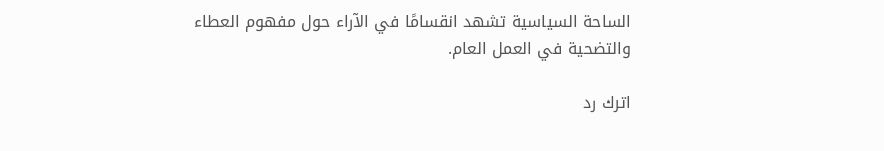الساحة السياسية تشهد انقسامًا في الآراء حول مفهوم العطاء والتضحية في العمل العام.

اترك رد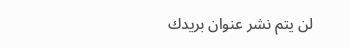لن يتم نشر عنوان بريدك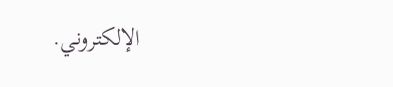الإلكتروني.